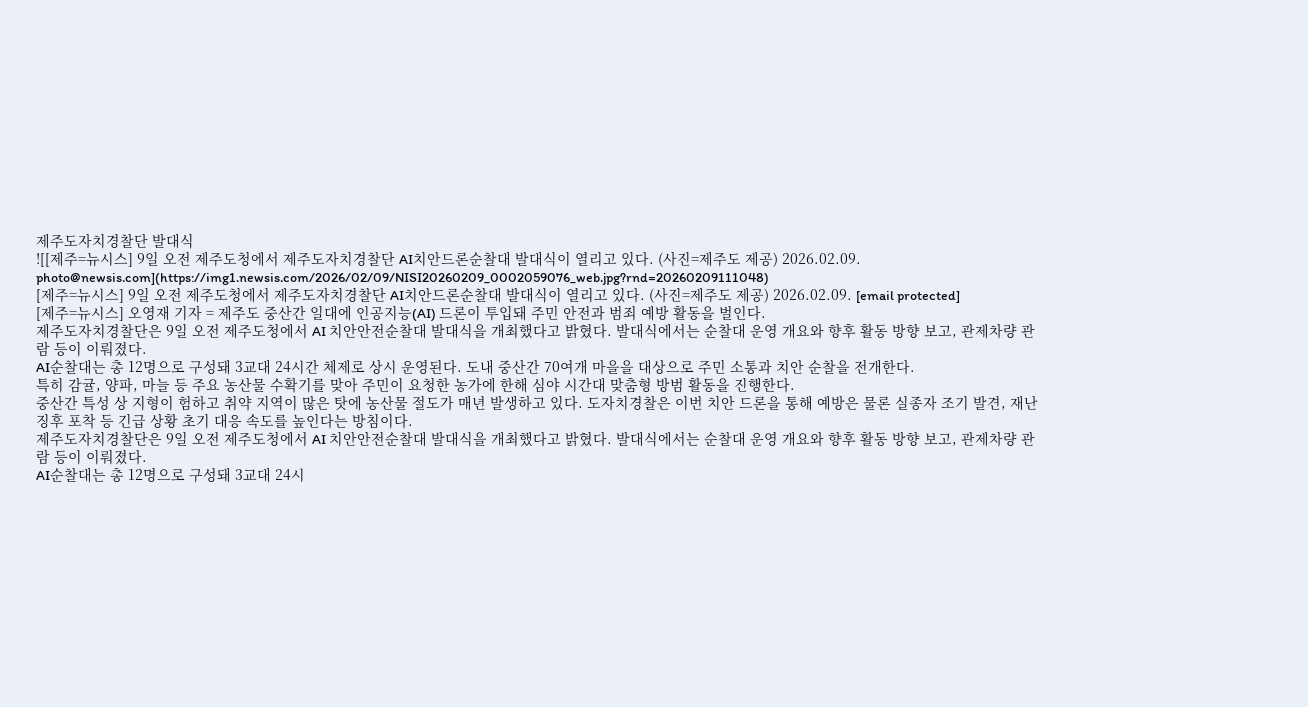제주도자치경찰단 발대식
![[제주=뉴시스] 9일 오전 제주도청에서 제주도자치경찰단 AI치안드론순찰대 발대식이 열리고 있다. (사진=제주도 제공) 2026.02.09. photo@newsis.com](https://img1.newsis.com/2026/02/09/NISI20260209_0002059076_web.jpg?rnd=20260209111048)
[제주=뉴시스] 9일 오전 제주도청에서 제주도자치경찰단 AI치안드론순찰대 발대식이 열리고 있다. (사진=제주도 제공) 2026.02.09. [email protected]
[제주=뉴시스] 오영재 기자 = 제주도 중산간 일대에 인공지능(AI) 드론이 투입돼 주민 안전과 범죄 예방 활동을 벌인다.
제주도자치경찰단은 9일 오전 제주도청에서 AI 치안안전순찰대 발대식을 개최했다고 밝혔다. 발대식에서는 순찰대 운영 개요와 향후 활동 방향 보고, 관제차량 관람 등이 이뤄졌다.
AI순찰대는 총 12명으로 구성돼 3교대 24시간 체제로 상시 운영된다. 도내 중산간 70여개 마을을 대상으로 주민 소통과 치안 순찰을 전개한다.
특히 감귤, 양파, 마늘 등 주요 농산물 수확기를 맞아 주민이 요청한 농가에 한해 심야 시간대 맞춤형 방범 활동을 진행한다.
중산간 특성 상 지형이 험하고 취약 지역이 많은 탓에 농산물 절도가 매년 발생하고 있다. 도자치경찰은 이번 치안 드론을 통해 예방은 물론 실종자 조기 발견, 재난 징후 포착 등 긴급 상황 초기 대응 속도를 높인다는 방침이다.
제주도자치경찰단은 9일 오전 제주도청에서 AI 치안안전순찰대 발대식을 개최했다고 밝혔다. 발대식에서는 순찰대 운영 개요와 향후 활동 방향 보고, 관제차량 관람 등이 이뤄졌다.
AI순찰대는 총 12명으로 구성돼 3교대 24시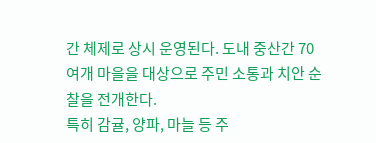간 체제로 상시 운영된다. 도내 중산간 70여개 마을을 대상으로 주민 소통과 치안 순찰을 전개한다.
특히 감귤, 양파, 마늘 등 주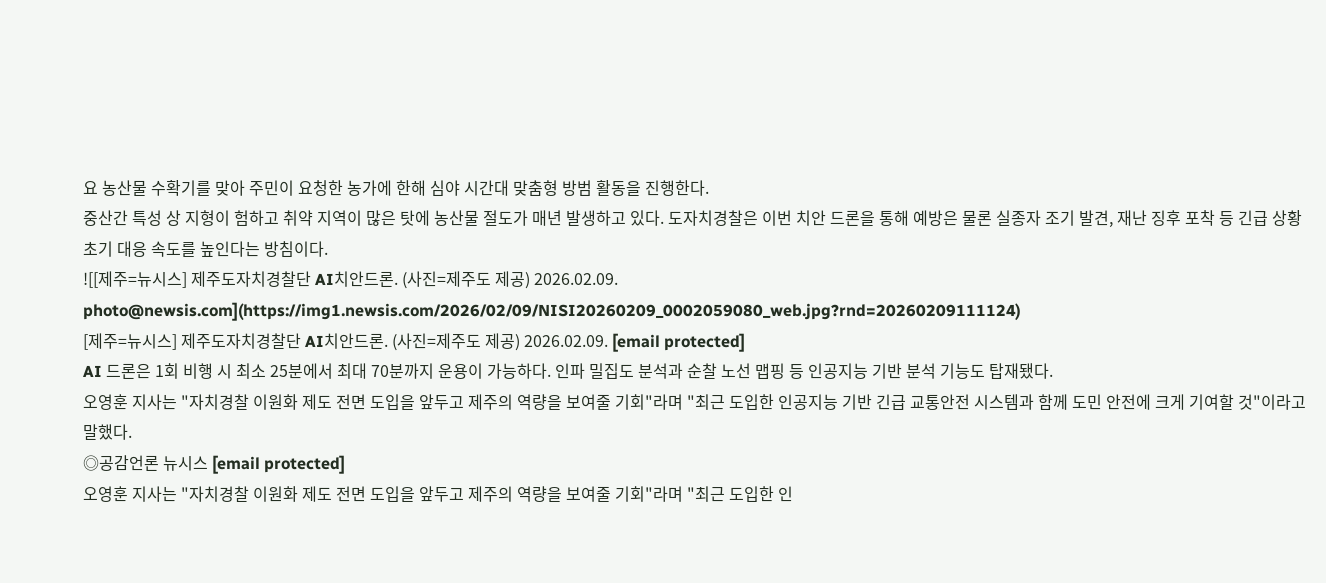요 농산물 수확기를 맞아 주민이 요청한 농가에 한해 심야 시간대 맞춤형 방범 활동을 진행한다.
중산간 특성 상 지형이 험하고 취약 지역이 많은 탓에 농산물 절도가 매년 발생하고 있다. 도자치경찰은 이번 치안 드론을 통해 예방은 물론 실종자 조기 발견, 재난 징후 포착 등 긴급 상황 초기 대응 속도를 높인다는 방침이다.
![[제주=뉴시스] 제주도자치경찰단 AI치안드론. (사진=제주도 제공) 2026.02.09. photo@newsis.com](https://img1.newsis.com/2026/02/09/NISI20260209_0002059080_web.jpg?rnd=20260209111124)
[제주=뉴시스] 제주도자치경찰단 AI치안드론. (사진=제주도 제공) 2026.02.09. [email protected]
AI 드론은 1회 비행 시 최소 25분에서 최대 70분까지 운용이 가능하다. 인파 밀집도 분석과 순찰 노선 맵핑 등 인공지능 기반 분석 기능도 탑재됐다.
오영훈 지사는 "자치경찰 이원화 제도 전면 도입을 앞두고 제주의 역량을 보여줄 기회"라며 "최근 도입한 인공지능 기반 긴급 교통안전 시스템과 함께 도민 안전에 크게 기여할 것"이라고 말했다.
◎공감언론 뉴시스 [email protected]
오영훈 지사는 "자치경찰 이원화 제도 전면 도입을 앞두고 제주의 역량을 보여줄 기회"라며 "최근 도입한 인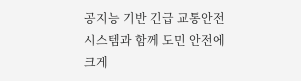공지능 기반 긴급 교통안전 시스템과 함께 도민 안전에 크게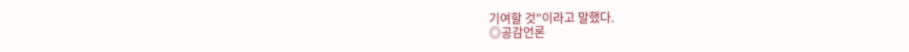기여할 것"이라고 말했다.
◎공감언론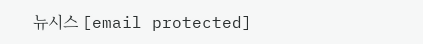뉴시스 [email protected]